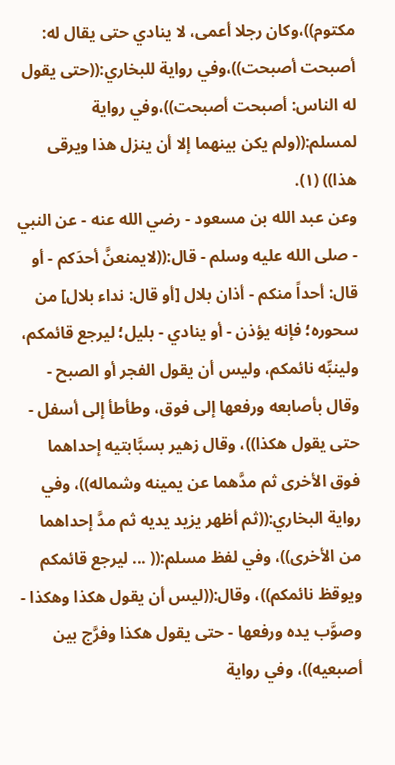مكتوم))،وكان رجلا أعمى، لا ينادي حتى يقال له: أصبحت أصبحت))،وفي رواية للبخاري:((حتى يقول له الناس: أصبحت أصبحت))،وفي رواية لمسلم:((ولم يكن بينهما إلا أن ينزل هذا ويرقى هذا)) (١).
وعن عبد الله بن مسعود - رضي الله عنه - عن النبي - صلى الله عليه وسلم - قال:((لايمنعنَّ أحدَكم - أو قال: أحداً منكم - أذان بلال [أو قال: نداء بلال] من سحوره؛ فإنه يؤذن - أو ينادي - بليل؛ ليرجع قائمكم، ولينبِّه نائمكم، وليس أن يقول الفجر أو الصبح - وقال بأصابعه ورفعها إلى فوق، وطأطأ إلى أسفل - حتى يقول هكذا))، وقال زهير بسبَّابتيه إحداهما فوق الأخرى ثم مدَّهما عن يمينه وشماله))، وفي رواية البخاري:((ثم أظهر يزيد يديه ثم مدَّ إحداهما من الأخرى))، وفي لفظ مسلم:(( ... ليرجع قائمكم ويوقظ نائمكم))، وقال:((ليس أن يقول هكذا وهكذا - وصوَّب يده ورفعها - حتى يقول هكذا وفرَّج بين أصبعيه))، وفي رواية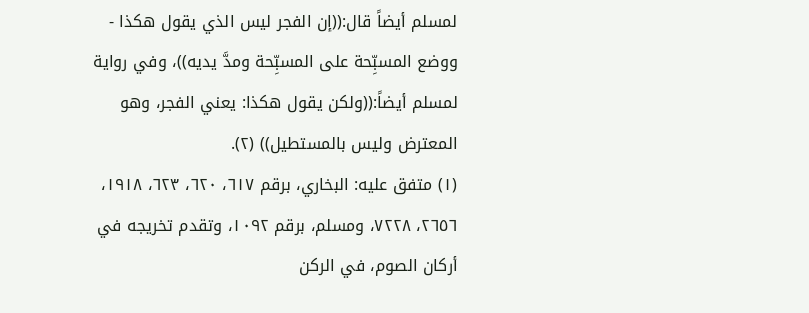لمسلم أيضاً قال:((إن الفجر ليس الذي يقول هكذا - ووضع المسبِّحة على المسبِّحة ومدَّ يديه))، وفي رواية لمسلم أيضاً:((ولكن يقول هكذا: يعني الفجر، وهو المعترض وليس بالمستطيل)) (٢).
(١) متفق عليه: البخاري، برقم ٦١٧، ٦٢٠، ٦٢٣، ١٩١٨، ٢٦٥٦، ٧٢٢٨، ومسلم، برقم ١٠٩٢، وتقدم تخريجه في أركان الصوم، في الركن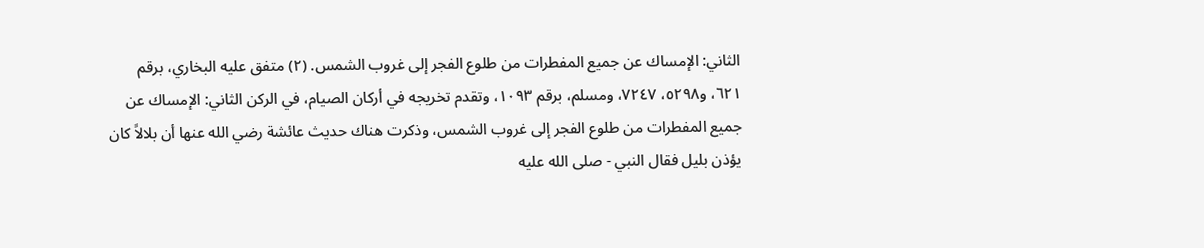الثاني: الإمساك عن جميع المفطرات من طلوع الفجر إلى غروب الشمس. (٢) متفق عليه البخاري، برقم ٦٢١، و٥٢٩٨، ٧٢٤٧، ومسلم، برقم ١٠٩٣، وتقدم تخريجه في أركان الصيام، في الركن الثاني: الإمساك عن جميع المفطرات من طلوع الفجر إلى غروب الشمس، وذكرت هناك حديث عائشة رضي الله عنها أن بلالاً كان يؤذن بليل فقال النبي - صلى الله عليه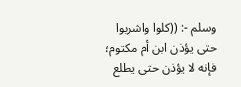وسلم -: ((كلوا واشربوا حتى يؤذن ابن أم مكتوم؛ فإنه لا يؤذن حتى يطلع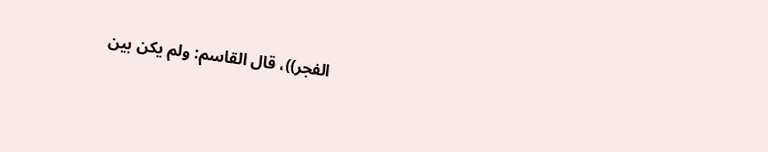الفجر))، قال القاسم: ولم يكن بين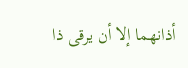أذانهما إلا أن يرقى ذا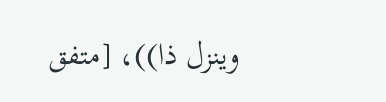وينزل ذا))، [متفق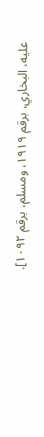عليه، البخاري، برقم ١٩١٩، ومسلم، برقم ١٠٩٢].